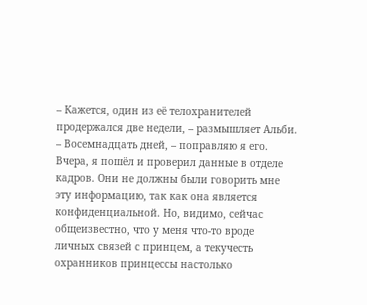– Кажется, один из её телохранителей продержался две недели, – размышляет Альби.
– Восемнадцать дней, – поправляю я его. Вчера, я пошёл и проверил данные в отделе кадров. Они не должны были говорить мне эту информацию, так как она является конфиденциальной. Но, видимо, сейчас общеизвестно, что у меня что-то вроде личных связей с принцем, а текучесть охранников принцессы настолько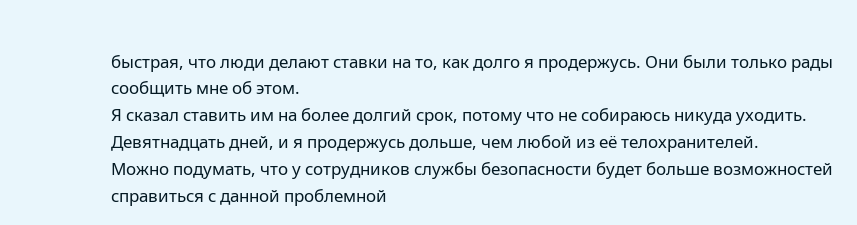быстрая, что люди делают ставки на то, как долго я продержусь. Они были только рады сообщить мне об этом.
Я сказал ставить им на более долгий срок, потому что не собираюсь никуда уходить.
Девятнадцать дней, и я продержусь дольше, чем любой из её телохранителей.
Можно подумать, что у сотрудников службы безопасности будет больше возможностей справиться с данной проблемной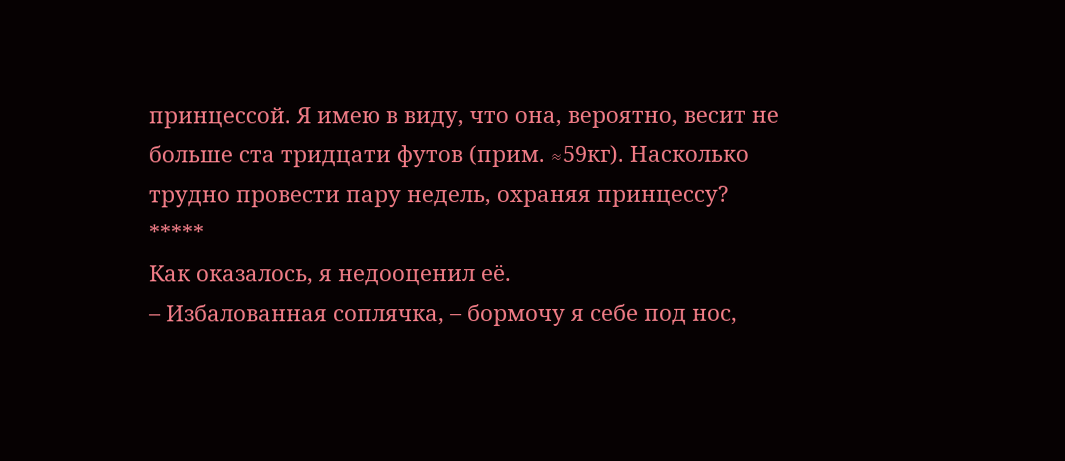принцессой. Я имею в виду, что она, вероятно, весит не больше ста тридцати футов (прим. ≈59кг). Насколько трудно провести пару недель, охраняя принцессу?
*****
Как оказалось, я недооценил её.
– Избалованная соплячка, – бормочу я себе под нос,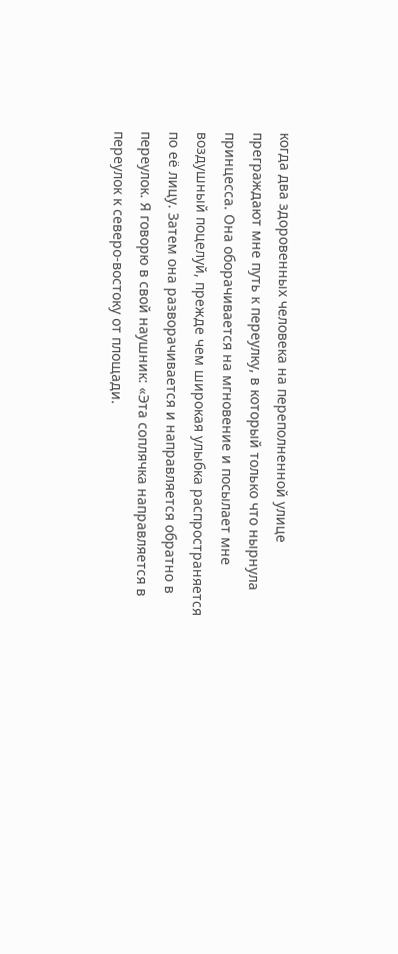когда два здоровенных человека на переполненной улице преграждают мне путь к переулку, в который только что нырнула принцесса. Она оборачивается на мгновение и посылает мне воздушный поцелуй, прежде чем широкая улыбка распространяется по её лицу. Затем она разворачивается и направляется обратно в переулок. Я говорю в свой наушник: «Эта соплячка направляется в переулок к северо-востоку от площади.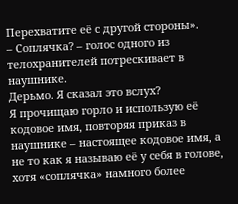Перехватите её с другой стороны».
– Соплячка? – голос одного из телохранителей потрескивает в наушнике.
Дерьмо. Я сказал это вслух?
Я прочищаю горло и использую её кодовое имя, повторяя приказ в наушнике – настоящее кодовое имя, а не то как я называю её у себя в голове, хотя «соплячка» намного более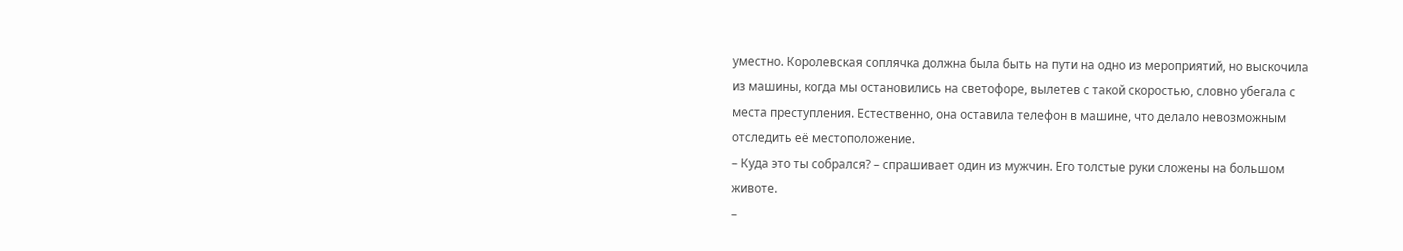уместно. Королевская соплячка должна была быть на пути на одно из мероприятий, но выскочила из машины, когда мы остановились на светофоре, вылетев с такой скоростью, словно убегала с места преступления. Естественно, она оставила телефон в машине, что делало невозможным отследить её местоположение.
– Куда это ты собрался? – спрашивает один из мужчин. Его толстые руки сложены на большом животе.
–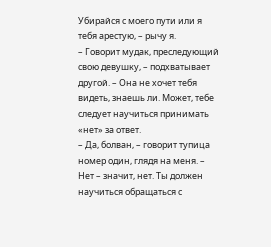Убирайся с моего пути или я тебя арестую, – рычу я.
– Говорит мудак, преследующий свою девушку, – подхватывает другой. – Она не хочет тебя видеть, знаешь ли. Может, тебе следует научиться принимать «нет» за ответ.
– Да, болван, – говорит тупица номер один, глядя на меня. – Нет – значит, нет. Ты должен научиться обращаться с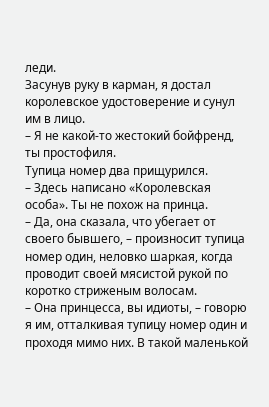леди.
Засунув руку в карман, я достал королевское удостоверение и сунул им в лицо.
– Я не какой-то жестокий бойфренд, ты простофиля.
Тупица номер два прищурился.
– Здесь написано «Королевская особа». Ты не похож на принца.
– Да, она сказала, что убегает от своего бывшего, – произносит тупица номер один, неловко шаркая, когда проводит своей мясистой рукой по коротко стриженым волосам.
– Она принцесса, вы идиоты, – говорю я им, отталкивая тупицу номер один и проходя мимо них. В такой маленькой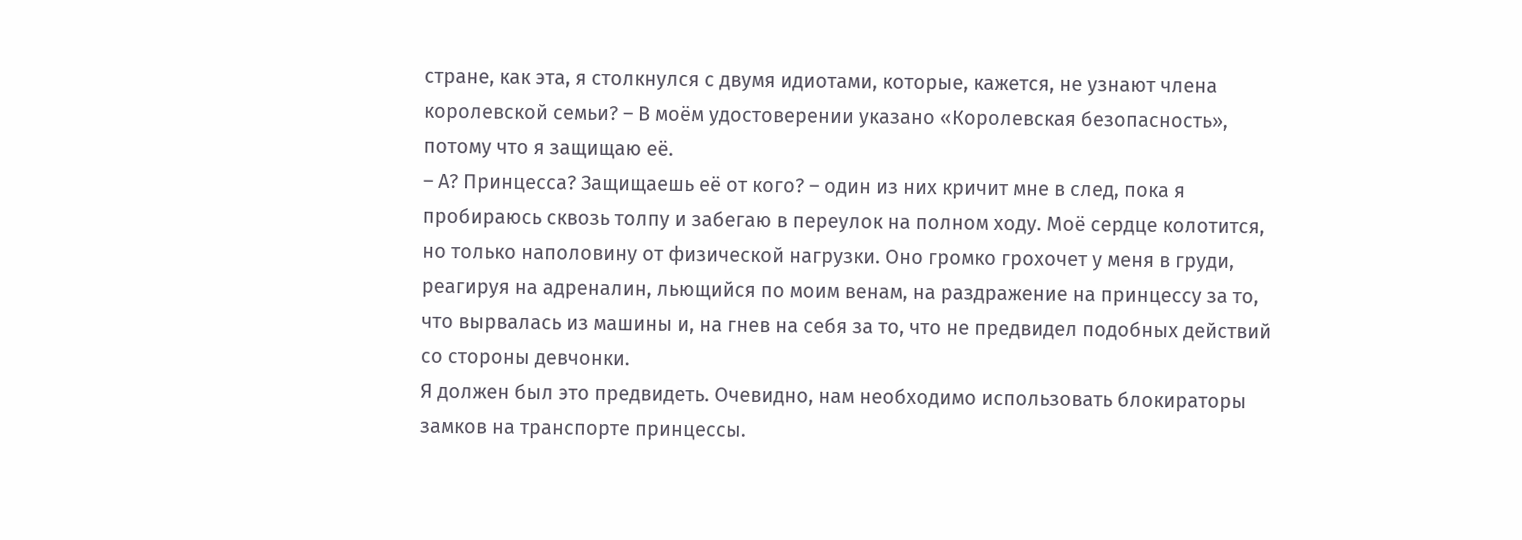стране, как эта, я столкнулся с двумя идиотами, которые, кажется, не узнают члена королевской семьи? – В моём удостоверении указано «Королевская безопасность», потому что я защищаю её.
– А? Принцесса? Защищаешь её от кого? – один из них кричит мне в след, пока я пробираюсь сквозь толпу и забегаю в переулок на полном ходу. Моё сердце колотится, но только наполовину от физической нагрузки. Оно громко грохочет у меня в груди, реагируя на адреналин, льющийся по моим венам, на раздражение на принцессу за то, что вырвалась из машины и, на гнев на себя за то, что не предвидел подобных действий со стороны девчонки.
Я должен был это предвидеть. Очевидно, нам необходимо использовать блокираторы замков на транспорте принцессы.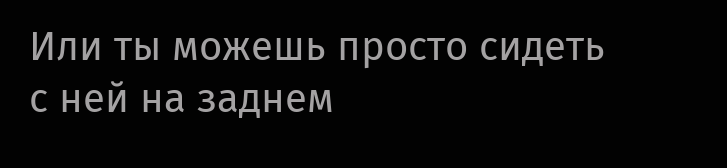Или ты можешь просто сидеть с ней на заднем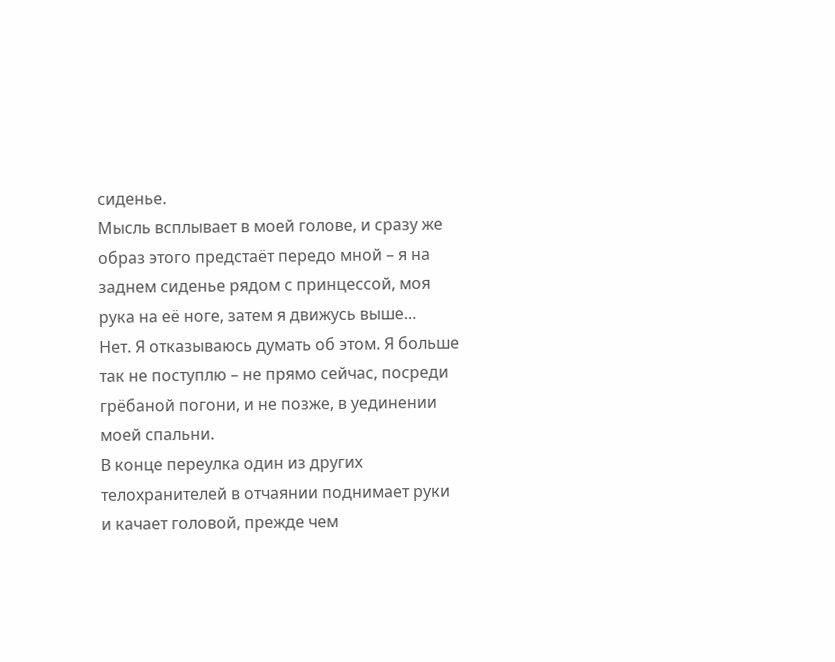сиденье.
Мысль всплывает в моей голове, и сразу же образ этого предстаёт передо мной – я на заднем сиденье рядом с принцессой, моя рука на её ноге, затем я движусь выше…
Нет. Я отказываюсь думать об этом. Я больше так не поступлю – не прямо сейчас, посреди грёбаной погони, и не позже, в уединении моей спальни.
В конце переулка один из других телохранителей в отчаянии поднимает руки и качает головой, прежде чем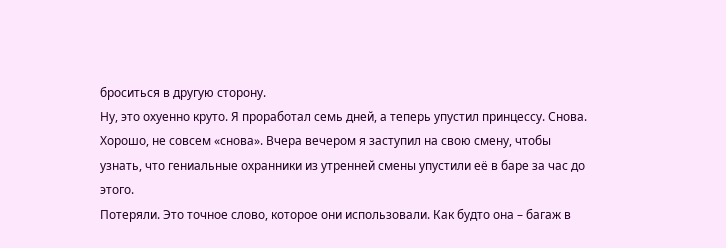броситься в другую сторону.
Ну, это охуенно круто. Я проработал семь дней, а теперь упустил принцессу. Снова.
Хорошо, не совсем «снова». Вчера вечером я заступил на свою смену, чтобы узнать, что гениальные охранники из утренней смены упустили её в баре за час до этого.
Потеряли. Это точное слово, которое они использовали. Как будто она – багаж в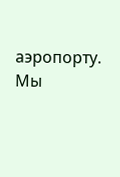аэропорту. Мы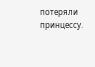потеряли принцессу.